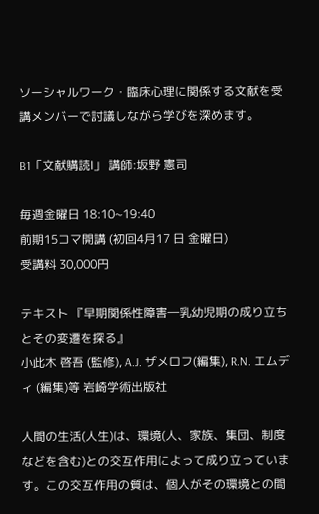ソーシャルワーク・臨床心理に関係する文献を受講メンバーで討議しながら学びを深めます。

B1「文献購読Ⅰ」 講師:坂野 憲司

毎週金曜日 18:10~19:40
前期15コマ開講 (初回4月17 日 金曜日)
受講料 30,000円

テキスト 『早期関係性障害―乳幼児期の成り立ちとその変遷を探る』
小此木 啓吾 (監修), A.J. ザメロフ(編集), R.N. エムディ (編集)等 岩崎学術出版社

人間の生活(人生)は、環境(人、家族、集団、制度などを含む)との交互作用によって成り立っています。この交互作用の質は、個人がその環境との間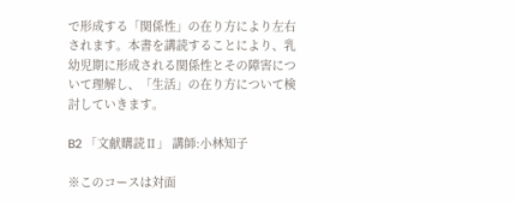で形成する「関係性」の在り方により左右されます。本書を講読することにより、乳幼児期に形成される関係性とその障害について理解し、「生活」の在り方について検討していきます。

B2 「文献購読Ⅱ」 講師:小林知子

※このコースは対面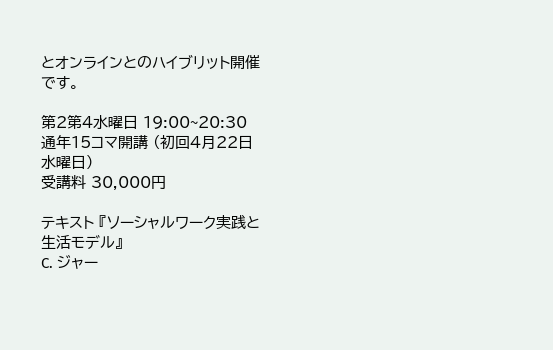とオンラインとのハイブリット開催です。

第2第4水曜日 19:00~20:30
通年15コマ開講 (初回4月22日 水曜日)
受講料 30,000円

テキスト 『ソーシャルワーク実践と生活モデル』
C. ジャー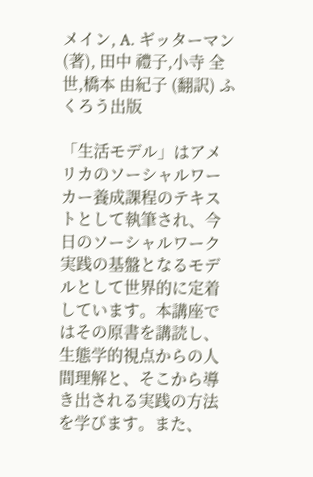メイン, A. ギッターマン (著), 田中 禮子,小寺 全世,橋本 由紀子 (翻訳) ふくろう出版

「生活モデル」はアメリカのソーシャルワーカー養成課程のテキストとして執筆され、今日のソーシャルワーク実践の基盤となるモデルとして世界的に定着しています。本講座ではその原書を講読し、生態学的視点からの人間理解と、そこから導き出される実践の方法を学びます。また、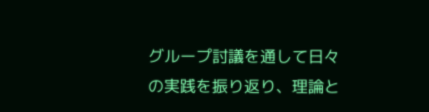グループ討議を通して日々の実践を振り返り、理論と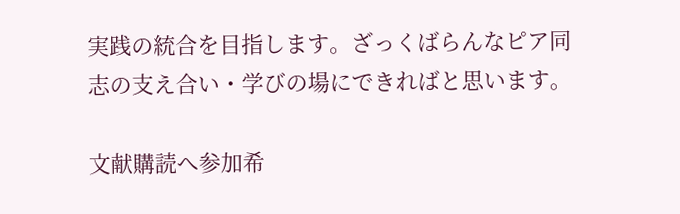実践の統合を目指します。ざっくばらんなピア同志の支え合い・学びの場にできればと思います。

文献購読へ参加希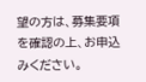望の方は、募集要項を確認の上、お申込みください。